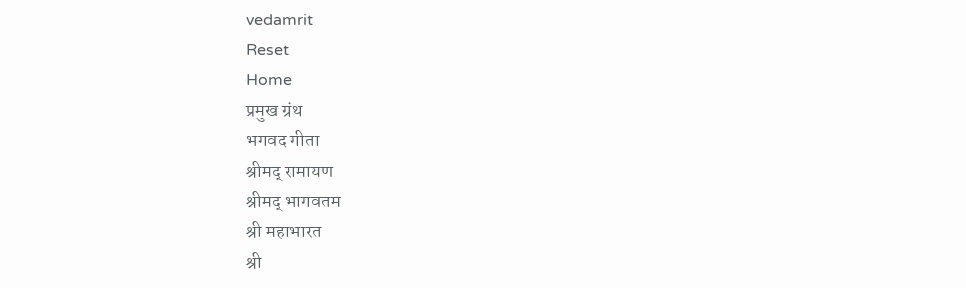vedamrit
Reset
Home
प्रमुख ग्रंथ
भगवद गीता
श्रीमद् रामायण
श्रीमद् भागवतम
श्री महाभारत
श्री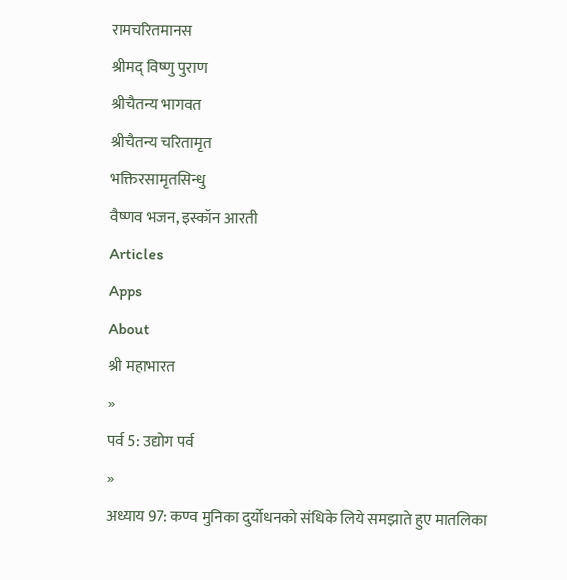रामचरितमानस
श्रीमद् विष्णु पुराण
श्रीचैतन्य भागवत
श्रीचैतन्य चरितामृत
भक्तिरसामृतसिन्धु
वैष्णव भजन, इस्कॉन आरती
Articles
Apps
About
श्री महाभारत
»
पर्व 5: उद्योग पर्व
»
अध्याय 97: कण्व मुनिका दुर्योधनको संधिके लिये समझाते हुए मातलिका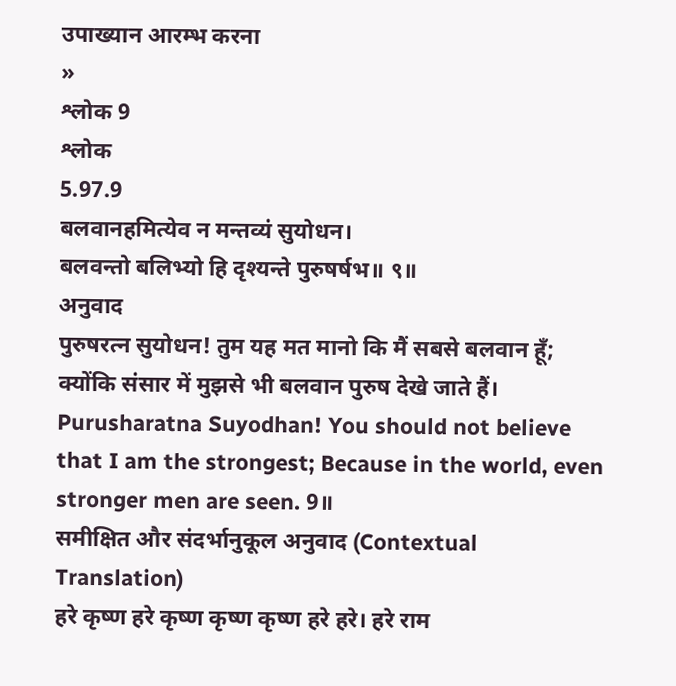उपाख्यान आरम्भ करना
»
श्लोक 9
श्लोक
5.97.9
बलवानहमित्येव न मन्तव्यं सुयोधन।
बलवन्तो बलिभ्यो हि दृश्यन्ते पुरुषर्षभ॥ ९॥
अनुवाद
पुरुषरत्न सुयोधन! तुम यह मत मानो कि मैं सबसे बलवान हूँ; क्योंकि संसार में मुझसे भी बलवान पुरुष देखे जाते हैं।
Purusharatna Suyodhan! You should not believe that I am the strongest; Because in the world, even stronger men are seen. 9॥
समीक्षित और संदर्भानुकूल अनुवाद (Contextual Translation)
हरे कृष्ण हरे कृष्ण कृष्ण कृष्ण हरे हरे। हरे राम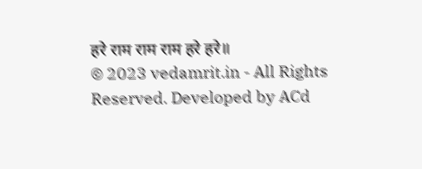हरे राम राम राम हरे हरे॥
© 2023 vedamrit.in - All Rights Reserved. Developed by ACd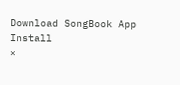Download SongBook App
Install
×